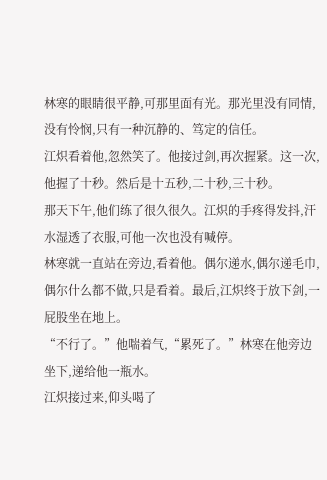林寒的眼睛很平静,可那里面有光。那光里没有同情,没有怜悯,只有一种沉静的、笃定的信任。
江炽看着他,忽然笑了。他接过剑,再次握紧。这一次,他握了十秒。然后是十五秒,二十秒,三十秒。
那天下午,他们练了很久很久。江炽的手疼得发抖,汗水湿透了衣服,可他一次也没有喊停。
林寒就一直站在旁边,看着他。偶尔递水,偶尔递毛巾,偶尔什么都不做,只是看着。最后,江炽终于放下剑,一屁股坐在地上。
“不行了。”他喘着气,“累死了。”林寒在他旁边坐下,递给他一瓶水。
江炽接过来,仰头喝了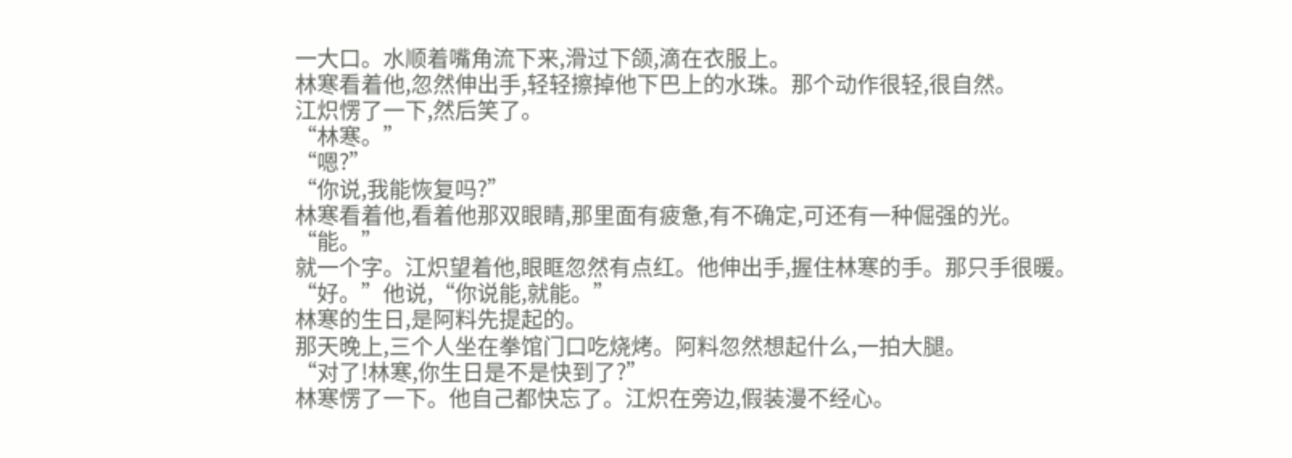一大口。水顺着嘴角流下来,滑过下颌,滴在衣服上。
林寒看着他,忽然伸出手,轻轻擦掉他下巴上的水珠。那个动作很轻,很自然。
江炽愣了一下,然后笑了。
“林寒。”
“嗯?”
“你说,我能恢复吗?”
林寒看着他,看着他那双眼睛,那里面有疲惫,有不确定,可还有一种倔强的光。
“能。”
就一个字。江炽望着他,眼眶忽然有点红。他伸出手,握住林寒的手。那只手很暖。
“好。”他说,“你说能,就能。”
林寒的生日,是阿料先提起的。
那天晚上,三个人坐在拳馆门口吃烧烤。阿料忽然想起什么,一拍大腿。
“对了!林寒,你生日是不是快到了?”
林寒愣了一下。他自己都快忘了。江炽在旁边,假装漫不经心。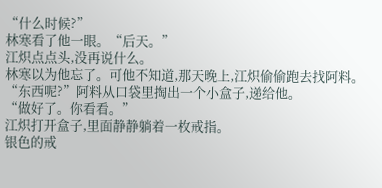“什么时候?”
林寒看了他一眼。“后天。”
江炽点点头,没再说什么。
林寒以为他忘了。可他不知道,那天晚上,江炽偷偷跑去找阿料。
“东西呢?”阿料从口袋里掏出一个小盒子,递给他。
“做好了。你看看。”
江炽打开盒子,里面静静躺着一枚戒指。
银色的戒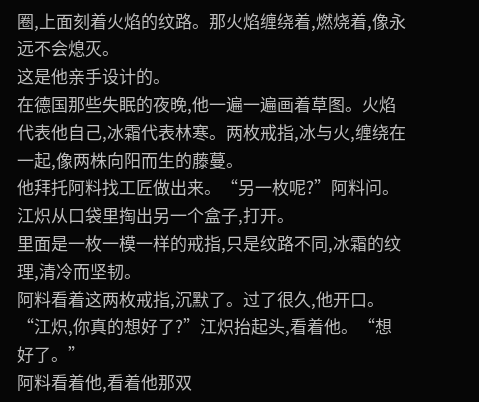圈,上面刻着火焰的纹路。那火焰缠绕着,燃烧着,像永远不会熄灭。
这是他亲手设计的。
在德国那些失眠的夜晚,他一遍一遍画着草图。火焰代表他自己,冰霜代表林寒。两枚戒指,冰与火,缠绕在一起,像两株向阳而生的藤蔓。
他拜托阿料找工匠做出来。“另一枚呢?”阿料问。
江炽从口袋里掏出另一个盒子,打开。
里面是一枚一模一样的戒指,只是纹路不同,冰霜的纹理,清冷而坚韧。
阿料看着这两枚戒指,沉默了。过了很久,他开口。
“江炽,你真的想好了?”江炽抬起头,看着他。“想好了。”
阿料看着他,看着他那双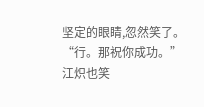坚定的眼睛,忽然笑了。“行。那祝你成功。”
江炽也笑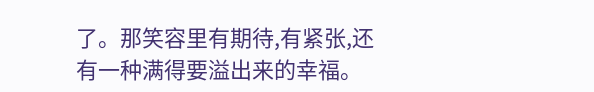了。那笑容里有期待,有紧张,还有一种满得要溢出来的幸福。